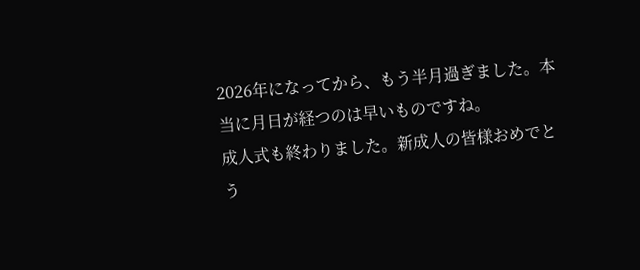2026年になってから、もう半月過ぎました。本当に月日が経つのは早いものですね。
成人式も終わりました。新成人の皆様おめでとう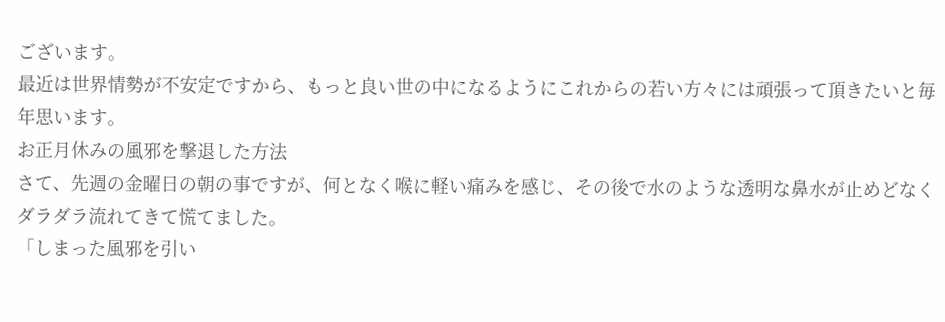ございます。
最近は世界情勢が不安定ですから、もっと良い世の中になるようにこれからの若い方々には頑張って頂きたいと毎年思います。
お正月休みの風邪を撃退した方法
さて、先週の金曜日の朝の事ですが、何となく喉に軽い痛みを感じ、その後で水のような透明な鼻水が止めどなくダラダラ流れてきて慌てました。
「しまった風邪を引い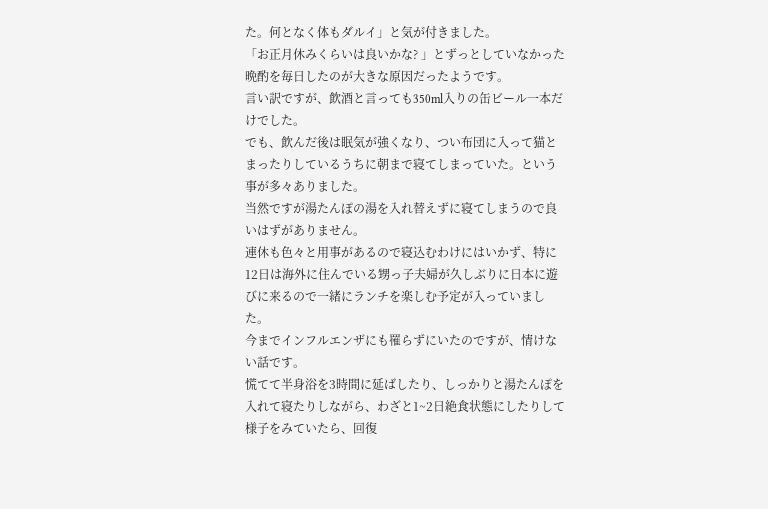た。何となく体もダルイ」と気が付きました。
「お正月休みくらいは良いかな? 」とずっとしていなかった晩酌を毎日したのが大きな原因だったようです。
言い訳ですが、飲酒と言っても350ml入りの缶ビール一本だけでした。
でも、飲んだ後は眠気が強くなり、つい布団に入って猫とまったりしているうちに朝まで寝てしまっていた。という事が多々ありました。
当然ですが湯たんぽの湯を入れ替えずに寝てしまうので良いはずがありません。
連休も色々と用事があるので寝込むわけにはいかず、特に12日は海外に住んでいる甥っ子夫婦が久しぶりに日本に遊びに来るので一緒にランチを楽しむ予定が入っていました。
今までインフルエンザにも罹らずにいたのですが、情けない話です。
慌てて半身浴を3時間に延ばしたり、しっかりと湯たんぽを入れて寝たりしながら、わざと1~2日絶食状態にしたりして様子をみていたら、回復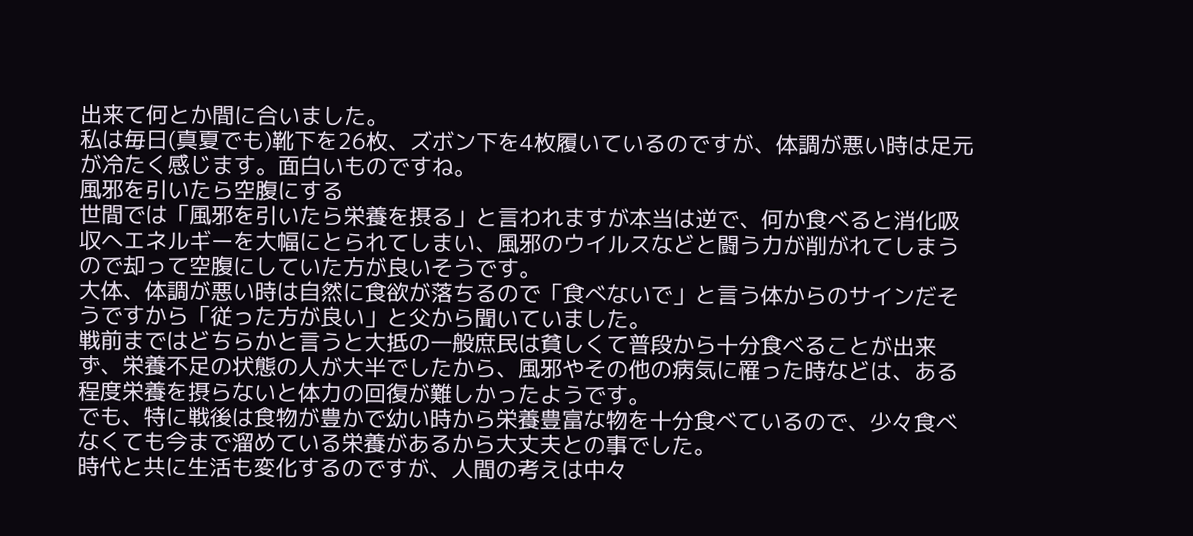出来て何とか間に合いました。
私は毎日(真夏でも)靴下を26枚、ズボン下を4枚履いているのですが、体調が悪い時は足元が冷たく感じます。面白いものですね。
風邪を引いたら空腹にする
世間では「風邪を引いたら栄養を摂る」と言われますが本当は逆で、何か食べると消化吸収へエネルギーを大幅にとられてしまい、風邪のウイルスなどと闘う力が削がれてしまうので却って空腹にしていた方が良いそうです。
大体、体調が悪い時は自然に食欲が落ちるので「食べないで」と言う体からのサインだそうですから「従った方が良い」と父から聞いていました。
戦前まではどちらかと言うと大抵の一般庶民は貧しくて普段から十分食べることが出来ず、栄養不足の状態の人が大半でしたから、風邪やその他の病気に罹った時などは、ある程度栄養を摂らないと体力の回復が難しかったようです。
でも、特に戦後は食物が豊かで幼い時から栄養豊富な物を十分食べているので、少々食べなくても今まで溜めている栄養があるから大丈夫との事でした。
時代と共に生活も変化するのですが、人間の考えは中々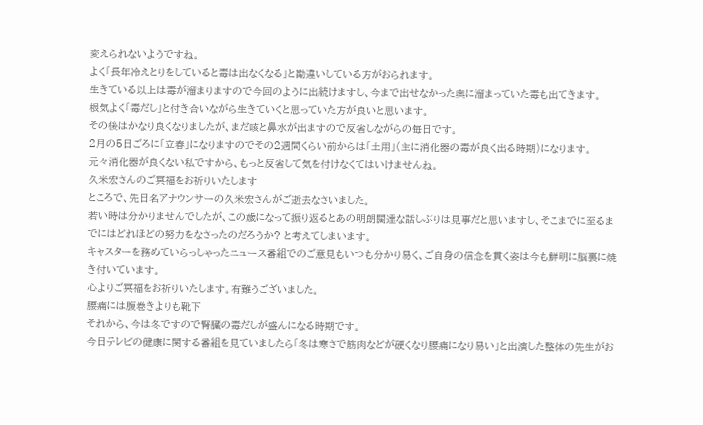変えられないようですね。
よく「長年冷えとりをしていると毒は出なくなる」と勘違いしている方がおられます。
生きている以上は毒が溜まりますので今回のように出続けますし、今まで出せなかった奥に溜まっていた毒も出てきます。
根気よく「毒だし」と付き合いながら生きていくと思っていた方が良いと思います。
その後はかなり良くなりましたが、まだ咳と鼻水が出ますので反省しながらの毎日です。
2月の5日ごろに「立春」になりますのでその2週間くらい前からは「土用」(主に消化器の毒が良く出る時期)になります。
元々消化器が良くない私ですから、もっと反省して気を付けなくてはいけませんね。
久米宏さんのご冥福をお祈りいたします
ところで、先日名アナウンサーの久米宏さんがご逝去なさいました。
若い時は分かりませんでしたが、この歳になって振り返るとあの明朗闊達な話しぶりは見事だと思いますし、そこまでに至るまでにはどれほどの努力をなさったのだろうか? と考えてしまいます。
キャスターを務めていらっしゃったニュース番組でのご意見もいつも分かり易く、ご自身の信念を貫く姿は今も鮮明に脳裏に焼き付いています。
心よりご冥福をお祈りいたします。有難うございました。
腰痛には腹巻きよりも靴下
それから、今は冬ですので腎臓の毒だしが盛んになる時期です。
今日テレビの健康に関する番組を見ていましたら「冬は寒さで筋肉などが硬くなり腰痛になり易い」と出演した整体の先生がお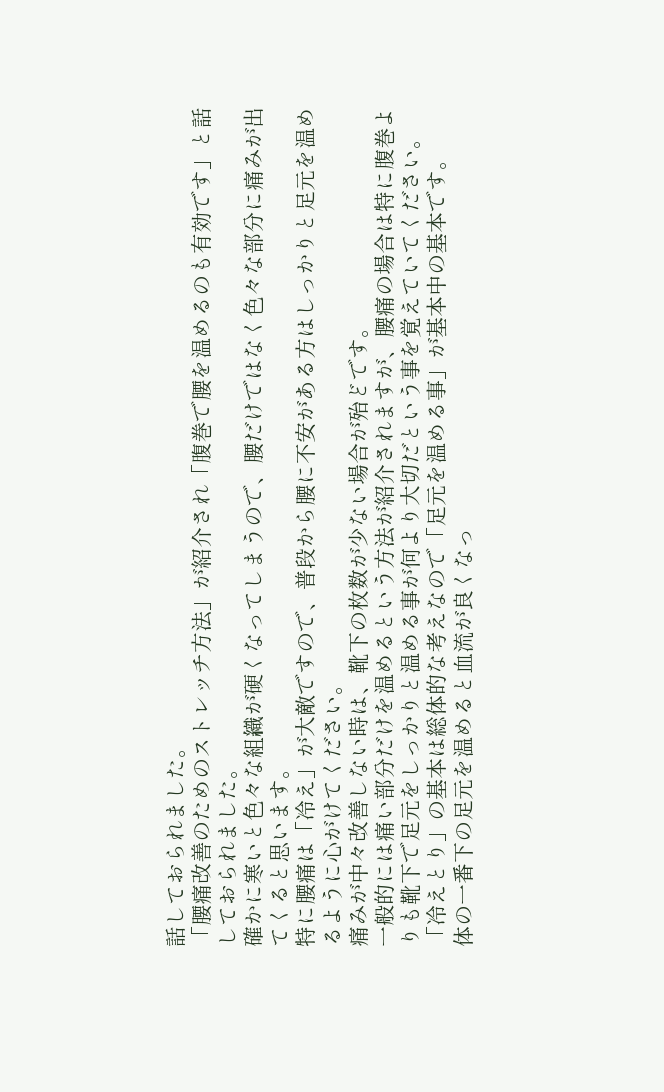話しておられました。
「腰痛改善のためのストレッチ方法」が紹介され「腹巻で腰を温めるのも有効です」と話しておられました。
確かに寒いと色々な組織が硬くなってしまうので、腰だけではなく色々な部分に痛みが出てくると思います。
特に腰痛は「冷え」が大敵ですので、普段から腰に不安がある方はしっかりと足元を温めるように心がけてください。
痛みが中々改善しない時は、靴下の枚数が少ない場合が殆どです。
一般的には痛い部分だけを温めるという方法が紹介されますが、腰痛の場合は特に腹巻よりも靴下で足元をしっかりと温める事が何より大切だという事を覚えていてください。
「冷えとり」の基本は総体的な考えなので「足元を温める事」が基本中の基本です。
体の一番下の足元を温めると血流が良くなっ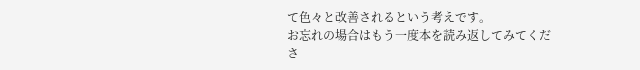て色々と改善されるという考えです。
お忘れの場合はもう一度本を読み返してみてくださ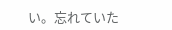い。忘れていた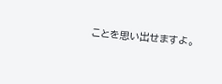ことを思い出せますよ。